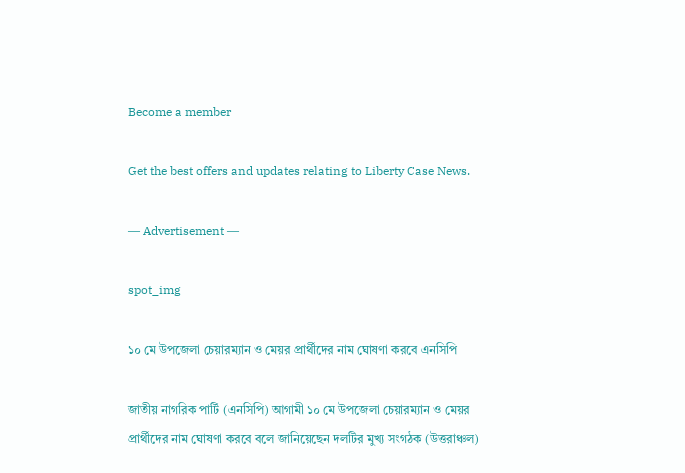Become a member

Get the best offers and updates relating to Liberty Case News.

― Advertisement ―

spot_img

১০ মে উপজেলা চেয়ারম্যান ও মেয়র প্রার্থীদের নাম ঘোষণা করবে এনসিপি

জাতীয় নাগরিক পার্টি (এনসিপি) আগামী ১০ মে উপজেলা চেয়ারম্যান ও মেয়র প্রার্থীদের নাম ঘোষণা করবে বলে জানিয়েছেন দলটির মুখ্য সংগঠক (উত্তরাঞ্চল)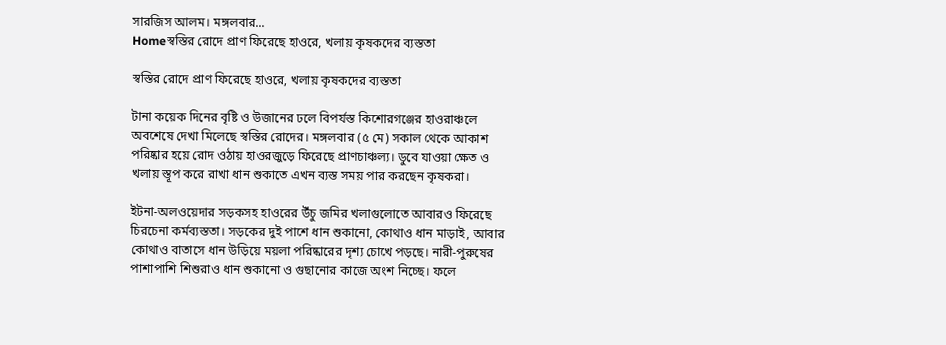সারজিস আলম। মঙ্গলবার...
Homeস্বস্তির রোদে প্রাণ ফিরেছে হাওরে, খলায় কৃষকদের ব্যস্ততা

স্বস্তির রোদে প্রাণ ফিরেছে হাওরে, খলায় কৃষকদের ব্যস্ততা

টানা কয়েক দিনের বৃষ্টি ও উজানের ঢলে বিপর্যস্ত কিশোরগঞ্জের হাওরাঞ্চলে অবশেষে দেখা মিলেছে স্বস্তির রোদের। মঙ্গলবার (৫ মে) সকাল থেকে আকাশ পরিষ্কার হয়ে রোদ ওঠায় হাওরজুড়ে ফিরেছে প্রাণচাঞ্চল্য। ডুবে যাওয়া ক্ষেত ও খলায় স্তূপ করে রাখা ধান শুকাতে এখন ব্যস্ত সময় পার করছেন কৃষকরা।

ইটনা-অলওয়েদার সড়কসহ হাওরের উঁচু জমির খলাগুলোতে আবারও ফিরেছে চিরচেনা কর্মব্যস্ততা। সড়কের দুই পাশে ধান শুকানো, কোথাও ধান মাড়াই, আবার কোথাও বাতাসে ধান উড়িয়ে ময়লা পরিষ্কারের দৃশ্য চোখে পড়ছে। নারী-পুরুষের পাশাপাশি শিশুরাও ধান শুকানো ও গুছানোর কাজে অংশ নিচ্ছে। ফলে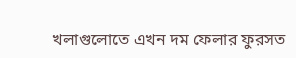খলাগুলোতে এখন দম ফেলার ফুরসত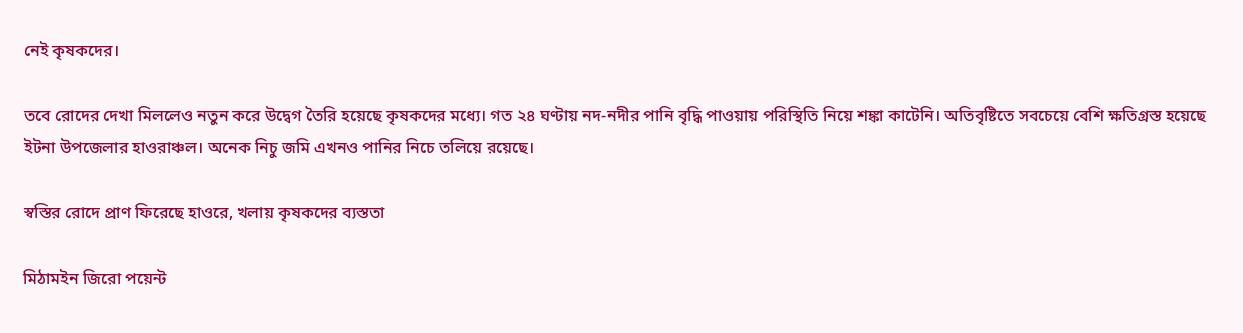নেই কৃষকদের।

তবে রোদের দেখা মিললেও নতুন করে উদ্বেগ তৈরি হয়েছে কৃষকদের মধ্যে। গত ২৪ ঘণ্টায় নদ-নদীর পানি বৃদ্ধি পাওয়ায় পরিস্থিতি নিয়ে শঙ্কা কাটেনি। অতিবৃষ্টিতে সবচেয়ে বেশি ক্ষতিগ্রস্ত হয়েছে ইটনা উপজেলার হাওরাঞ্চল। অনেক নিচু জমি এখনও পানির নিচে তলিয়ে রয়েছে।

স্বস্তির রোদে প্রাণ ফিরেছে হাওরে, খলায় কৃষকদের ব্যস্ততা

মিঠামইন জিরো পয়েন্ট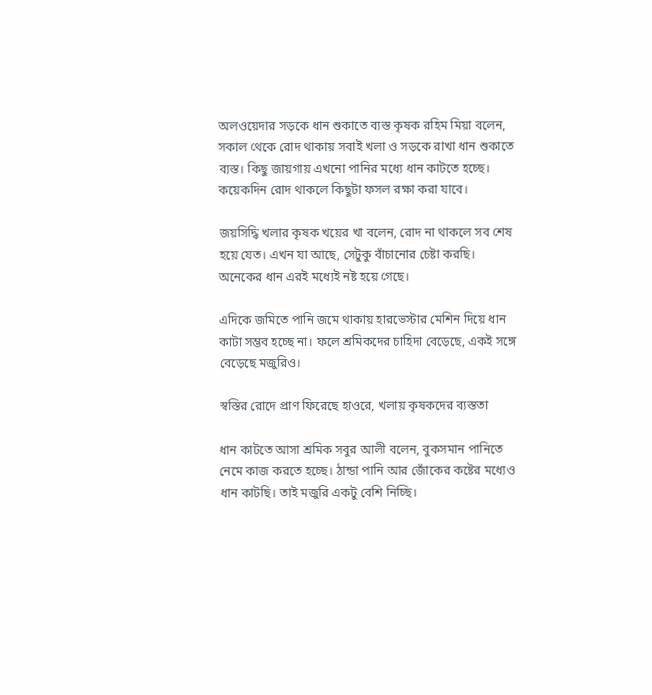অলওয়েদার সড়কে ধান শুকাতে ব্যস্ত কৃষক রহিম মিয়া বলেন, সকাল থেকে রোদ থাকায় সবাই খলা ও সড়কে রাখা ধান শুকাতে ব্যস্ত। কিছু জায়গায় এখনো পানির মধ্যে ধান কাটতে হচ্ছে। কয়েকদিন রোদ থাকলে কিছুটা ফসল রক্ষা করা যাবে।

জয়সিদ্ধি খলার কৃষক খয়ের খা বলেন, রোদ না থাকলে সব শেষ হয়ে যেত। এখন যা আছে, সেটুকু বাঁচানোর চেষ্টা করছি। অনেকের ধান এরই মধ্যেই নষ্ট হয়ে গেছে।

এদিকে জমিতে পানি জমে থাকায় হারভেস্টার মেশিন দিয়ে ধান কাটা সম্ভব হচ্ছে না। ফলে শ্রমিকদের চাহিদা বেড়েছে, একই সঙ্গে বেড়েছে মজুরিও।

স্বস্তির রোদে প্রাণ ফিরেছে হাওরে, খলায় কৃষকদের ব্যস্ততা

ধান কাটতে আসা শ্রমিক সবুর আলী বলেন, বুকসমান পানিতে নেমে কাজ করতে হচ্ছে। ঠান্ডা পানি আর জোঁকের কষ্টের মধ্যেও ধান কাটছি। তাই মজুরি একটু বেশি নিচ্ছি।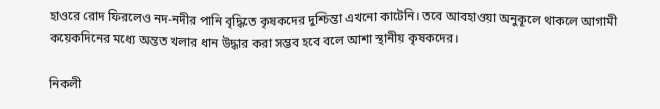হাওরে রোদ ফিরলেও নদ-নদীর পানি বৃদ্ধিতে কৃষকদের দুশ্চিন্তা এখনো কাটেনি। তবে আবহাওয়া অনুকূলে থাকলে আগামী কয়েকদিনের মধ্যে অন্তত খলার ধান উদ্ধার করা সম্ভব হবে বলে আশা স্থানীয় কৃষকদের।

নিকলী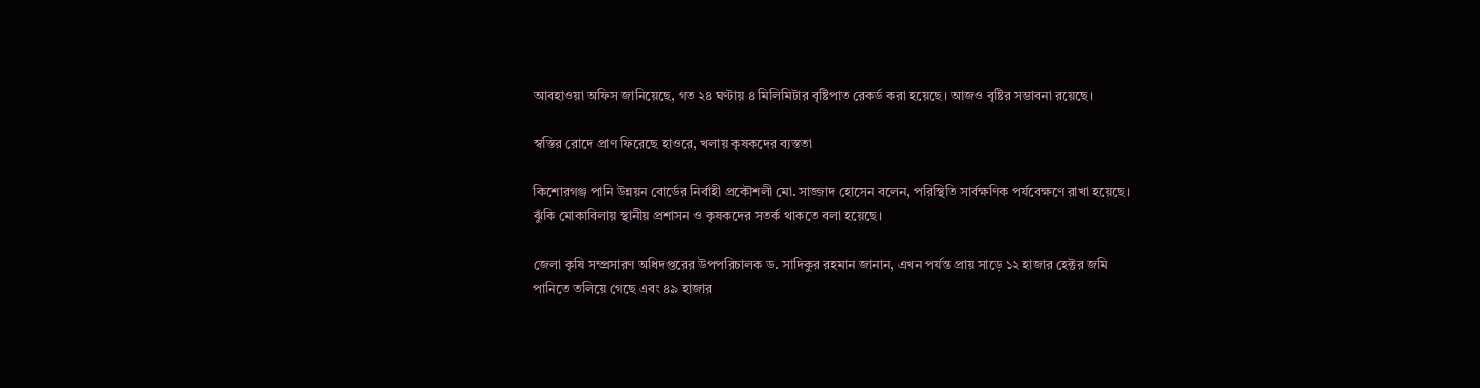আবহাওয়া অফিস জানিয়েছে, গত ২৪ ঘণ্টায় ৪ মিলিমিটার বৃষ্টিপাত রেকর্ড করা হয়েছে। আজও বৃষ্টির সম্ভাবনা রয়েছে।

স্বস্তির রোদে প্রাণ ফিরেছে হাওরে, খলায় কৃষকদের ব্যস্ততা

কিশোরগঞ্জ পানি উন্নয়ন বোর্ডের নির্বাহী প্রকৌশলী মো. সাজ্জাদ হোসেন বলেন, পরিস্থিতি সার্বক্ষণিক পর্যবেক্ষণে রাখা হয়েছে। ঝুঁকি মোকাবিলায় স্থানীয় প্রশাসন ও কৃষকদের সতর্ক থাকতে বলা হয়েছে।

জেলা কৃষি সম্প্রসারণ অধিদপ্তরের উপপরিচালক ড. সাদিকুর রহমান জানান, এখন পর্যন্ত প্রায় সাড়ে ১২ হাজার হেক্টর জমি পানিতে তলিয়ে গেছে এবং ৪৯ হাজার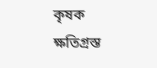কৃষক ক্ষতিগ্রস্ত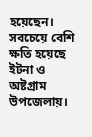হয়েছেন। সবচেয়ে বেশি ক্ষতি হয়েছে ইটনা ও অষ্টগ্রাম উপজেলায়।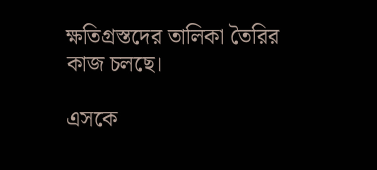ক্ষতিগ্রস্তদের তালিকা তৈরির কাজ চলছে।

এসকে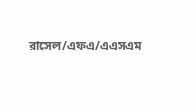রাসেল/এফএ/এএসএম